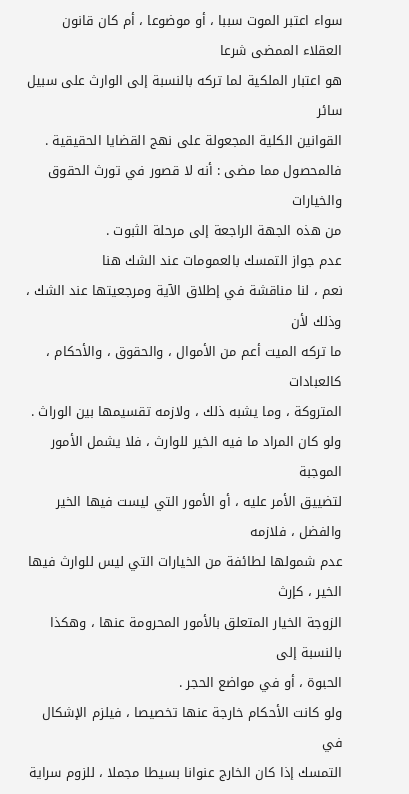سواء اعتبر الموت سببا ، أو موضوعا ، أم كان قانون العقلاء الممضى شرعا
هو اعتبار الملكية لما تركه بالنسبة إلى الوارث على سبيل سائر
القوانين الكلية المجعولة على نهج القضايا الحقيقية .
فالمحصول مما مضى : أنه لا قصور في تورث الحقوق والخيارات
من هذه الجهة الراجعة إلى مرحلة الثبوت .
عدم جواز التمسك بالعمومات عند الشك هنا
نعم ، لنا مناقشة في إطلاق الآية ومرجعيتها عند الشك ، وذلك لأن
ما تركه الميت أعم من الأموال ، والحقوق ، والأحكام ، كالعبادات
المتروكة ، وما يشبه ذلك ، ولازمه تقسيمها بين الوراث .
ولو كان المراد ما فيه الخير للوارث ، فلا يشمل الأمور الموجبة
لتضييق الأمر عليه ، أو الأمور التي ليست فيها الخير والفضل ، فلازمه
عدم شمولها لطائفة من الخيارات التي ليس للوارث فيها الخير ، كإرث
الزوجة الخيار المتعلق بالأمور المحرومة عنها ، وهكذا بالنسبة إلى
الحبوة ، أو في مواضع الحجر .
ولو كانت الأحكام خارجة عنها تخصيصا ، فيلزم الإشكال في
التمسك إذا كان الخارج عنوانا بسيطا مجملا ، للزوم سراية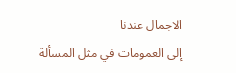الاجمال عندنا
إلى العمومات في مثل المسألة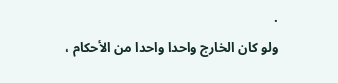.
ولو كان الخارج واحدا واحدا من الأحكام ،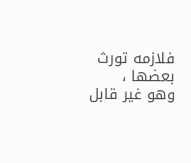فلازمه تورث بعضها ،
وهو غير قابل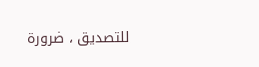للتصديق ، ضرورة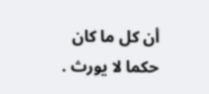أن كل ما كان حكما لا يورث .